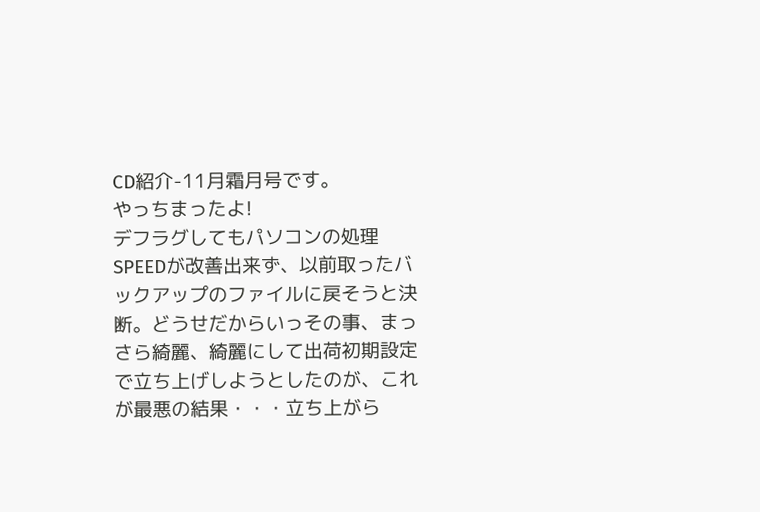CD紹介-11月霜月号です。
やっちまったよ!
デフラグしてもパソコンの処理SPEEDが改善出来ず、以前取ったバックアップのファイルに戻そうと決断。どうせだからいっその事、まっさら綺麗、綺麗にして出荷初期設定で立ち上げしようとしたのが、これが最悪の結果・・・立ち上がら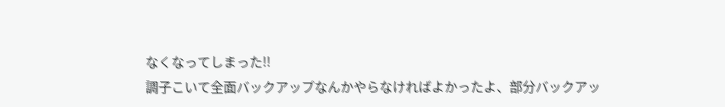なくなってしまった!!
調子こいて全面バックアップなんかやらなければよかったよ、部分バックアッ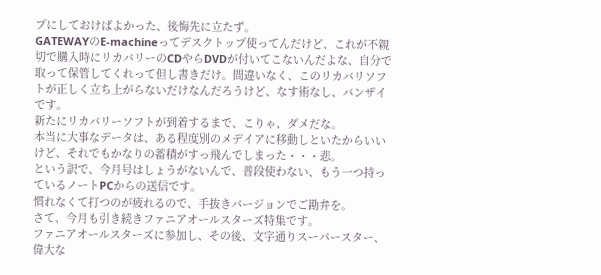プにしておけばよかった、後悔先に立たず。
GATEWAYのE-machineってデスクトップ使ってんだけど、これが不親切で購入時にリカバリーのCDやらDVDが付いてこないんだよな、自分で取って保管してくれって但し書きだけ。間違いなく、このリカバリソフトが正しく立ち上がらないだけなんだろうけど、なす術なし、バンザイです。
新たにリカバリーソフトが到着するまで、こりゃ、ダメだな。
本当に大事なデータは、ある程度別のメデイアに移動しといたからいいけど、それでもかなりの蓄積がすっ飛んでしまった・・・悲。
という訳で、今月号はしょうがないんで、普段使わない、もう一つ持っているノートPCからの送信です。
慣れなくて打つのが疲れるので、手抜きバージョンでご勘弁を。
さて、今月も引き続きファニアオールスターズ特集です。
ファニアオールスターズに参加し、その後、文字通りスーパースター、偉大な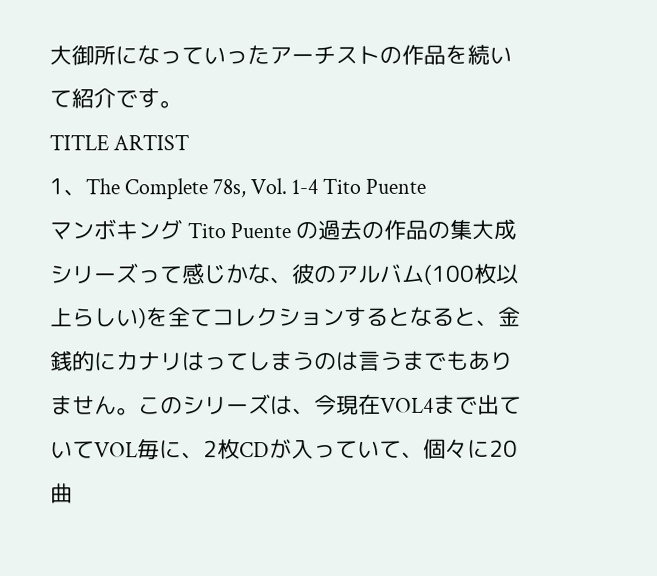大御所になっていったアーチストの作品を続いて紹介です。
TITLE ARTIST
1、The Complete 78s, Vol. 1-4 Tito Puente
マンボキング Tito Puente の過去の作品の集大成シリーズって感じかな、彼のアルバム(100枚以上らしい)を全てコレクションするとなると、金銭的にカナリはってしまうのは言うまでもありません。このシリーズは、今現在VOL4まで出ていてVOL毎に、2枚CDが入っていて、個々に20曲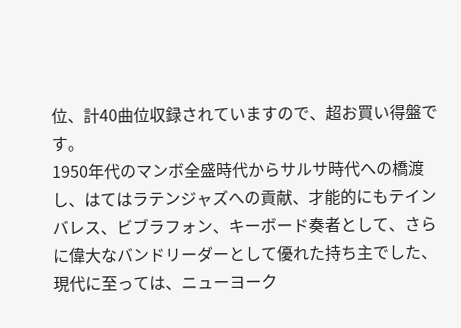位、計40曲位収録されていますので、超お買い得盤です。
1950年代のマンボ全盛時代からサルサ時代への橋渡し、はてはラテンジャズへの貢献、才能的にもテインバレス、ビブラフォン、キーボード奏者として、さらに偉大なバンドリーダーとして優れた持ち主でした、現代に至っては、ニューヨーク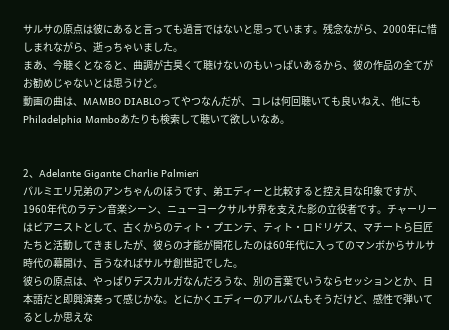サルサの原点は彼にあると言っても過言ではないと思っています。残念ながら、2000年に惜しまれながら、逝っちゃいました。
まあ、今聴くとなると、曲調が古臭くて聴けないのもいっぱいあるから、彼の作品の全てがお勧めじゃないとは思うけど。
動画の曲は、MAMBO DIABLOってやつなんだが、コレは何回聴いても良いねえ、他にもPhiladelphia Mamboあたりも検索して聴いて欲しいなあ。


2、Adelante Gigante Charlie Palmieri
パルミエリ兄弟のアンちゃんのほうです、弟エディーと比較すると控え目な印象ですが、1960年代のラテン音楽シーン、ニューヨークサルサ界を支えた影の立役者です。チャーリーはピアニストとして、古くからのティト・プエンテ、ティト・ロドリゲス、マチートら巨匠たちと活動してきましたが、彼らの才能が開花したのは60年代に入ってのマンボからサルサ時代の幕開け、言うなればサルサ創世記でした。
彼らの原点は、やっぱりデスカルガなんだろうな、別の言葉でいうならセッションとか、日本語だと即興演奏って感じかな。とにかくエディーのアルバムもそうだけど、感性で弾いてるとしか思えな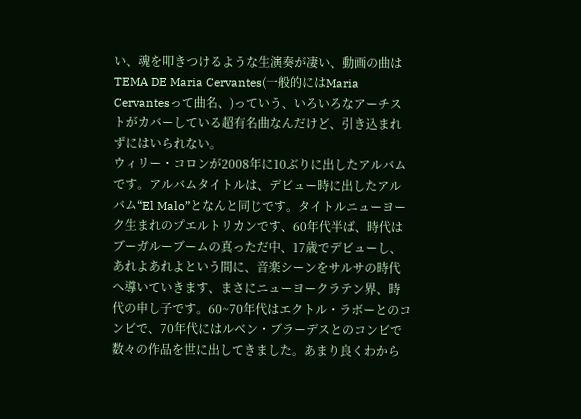い、魂を叩きつけるような生演奏が凄い、動画の曲はTEMA DE Maria Cervantes(一般的にはMaria Cervantesって曲名、)っていう、いろいろなアーチストがカバーしている超有名曲なんだけど、引き込まれずにはいられない。
ウィリー・コロンが2008年に10ぶりに出したアルバムです。アルバムタイトルは、デビュー時に出したアルバム“El Malo”となんと同じです。タイトルニューヨーク生まれのプエルトリカンです、60年代半ば、時代はブーガルーブームの真っただ中、17歳でデビューし、あれよあれよという間に、音楽シーンをサルサの時代へ導いていきます、まさにニューヨークラテン界、時代の申し子です。60~70年代はエクトル・ラボーとのコンビで、70年代にはルベン・ブラーデスとのコンビで数々の作品を世に出してきました。あまり良くわから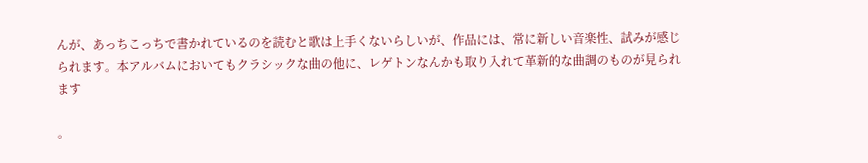んが、あっちこっちで書かれているのを読むと歌は上手くないらしいが、作品には、常に新しい音楽性、試みが感じられます。本アルバムにおいてもクラシックな曲の他に、レゲトンなんかも取り入れて革新的な曲調のものが見られます

。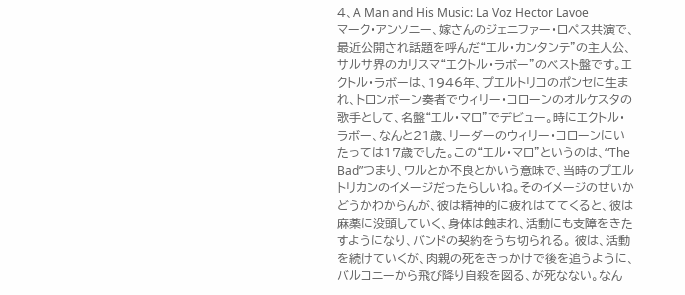4、A Man and His Music: La Voz Hector Lavoe
マーク・アンソニー、嫁さんのジェニファー・ロペス共演で、最近公開され話題を呼んだ“エル・カンタンテ”の主人公、サルサ界のカリスマ“エクトル・ラボー”のベスト盤です。エクトル・ラボーは、1946年、プエルトリコのポンセに生まれ、トロンボーン奏者でウィリー・コローンのオルケスタの歌手として、名盤“エル・マロ”でデビュー。時にエクトル・ラボー、なんと21歳、リーダーのウィリー・コローンにいたっては17歳でした。この“エル・マロ”というのは、“The Bad”つまり、ワルとか不良とかいう意味で、当時のプエルトリカンのイメージだったらしいね。そのイメージのせいかどうかわからんが、彼は精神的に疲れはててくると、彼は麻薬に没頭していく、身体は蝕まれ、活動にも支障をきたすようになり、バンドの契約をうち切られる。 彼は、活動を続けていくが、肉親の死をきっかけで後を追うように、バルコニーから飛び降り自殺を図る、が死なない。なん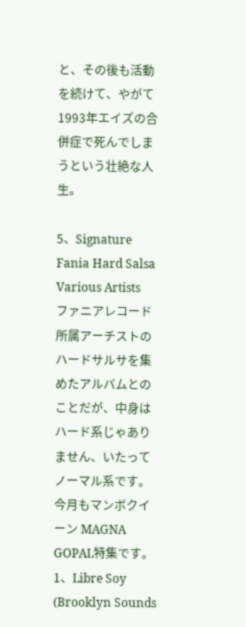と、その後も活動を続けて、やがて1993年エイズの合併症で死んでしまうという壮絶な人生。

5、Signature Fania Hard Salsa Various Artists
ファニアレコード所属アーチストのハードサルサを集めたアルバムとのことだが、中身はハード系じゃありません、いたってノーマル系です。
今月もマンボクイーン MAGNA GOPAL特集です。
1、Libre Soy (Brooklyn Sounds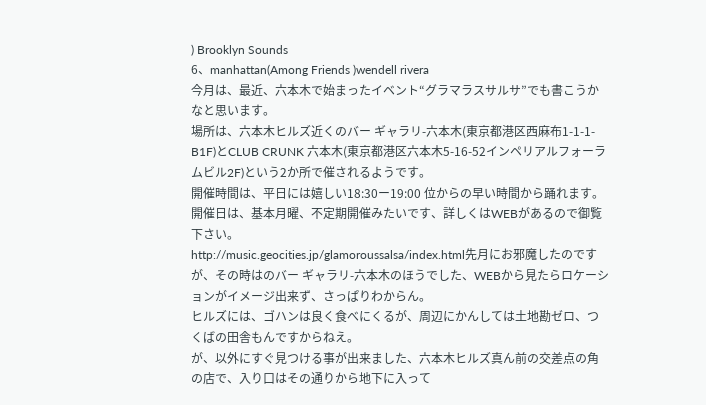) Brooklyn Sounds
6、manhattan(Among Friends )wendell rivera
今月は、最近、六本木で始まったイベント“グラマラスサルサ”でも書こうかなと思います。
場所は、六本木ヒルズ近くのバー ギャラリ-六本木(東京都港区西麻布1-1-1-B1F)とCLUB CRUNK 六本木(東京都港区六本木5-16-52インペリアルフォーラムビル2F)という2か所で催されるようです。
開催時間は、平日には嬉しい18:30ー19:00 位からの早い時間から踊れます。
開催日は、基本月曜、不定期開催みたいです、詳しくはWEBがあるので御覧下さい。
http://music.geocities.jp/glamoroussalsa/index.html先月にお邪魔したのですが、その時はのバー ギャラリ-六本木のほうでした、WEBから見たらロケーションがイメージ出来ず、さっぱりわからん。
ヒルズには、ゴハンは良く食べにくるが、周辺にかんしては土地勘ゼロ、つくばの田舎もんですからねえ。
が、以外にすぐ見つける事が出来ました、六本木ヒルズ真ん前の交差点の角の店で、入り口はその通りから地下に入って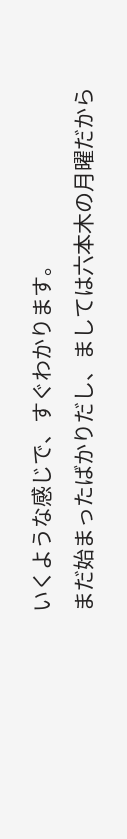いくような感じで、すぐわかります。
まだ始まったばかりだし、ましては六本木の月曜だから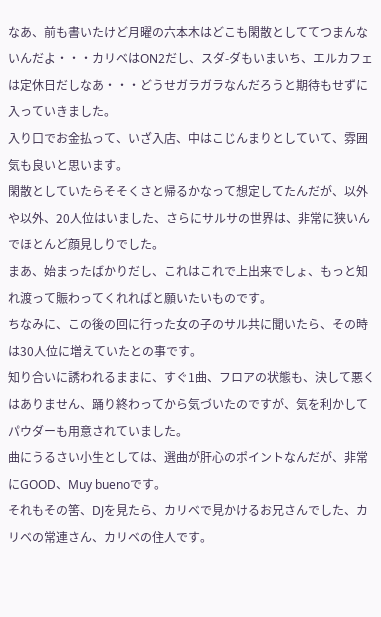なあ、前も書いたけど月曜の六本木はどこも閑散としててつまんないんだよ・・・カリベはON2だし、スダ-ダもいまいち、エルカフェは定休日だしなあ・・・どうせガラガラなんだろうと期待もせずに入っていきました。
入り口でお金払って、いざ入店、中はこじんまりとしていて、雰囲気も良いと思います。
閑散としていたらそそくさと帰るかなって想定してたんだが、以外や以外、20人位はいました、さらにサルサの世界は、非常に狭いんでほとんど顔見しりでした。
まあ、始まったばかりだし、これはこれで上出来でしょ、もっと知れ渡って賑わってくれればと願いたいものです。
ちなみに、この後の回に行った女の子のサル共に聞いたら、その時は30人位に増えていたとの事です。
知り合いに誘われるままに、すぐ1曲、フロアの状態も、決して悪くはありません、踊り終わってから気づいたのですが、気を利かしてパウダーも用意されていました。
曲にうるさい小生としては、選曲が肝心のポイントなんだが、非常にGOOD、Muy buenoです。
それもその筈、DJを見たら、カリベで見かけるお兄さんでした、カリベの常連さん、カリベの住人です。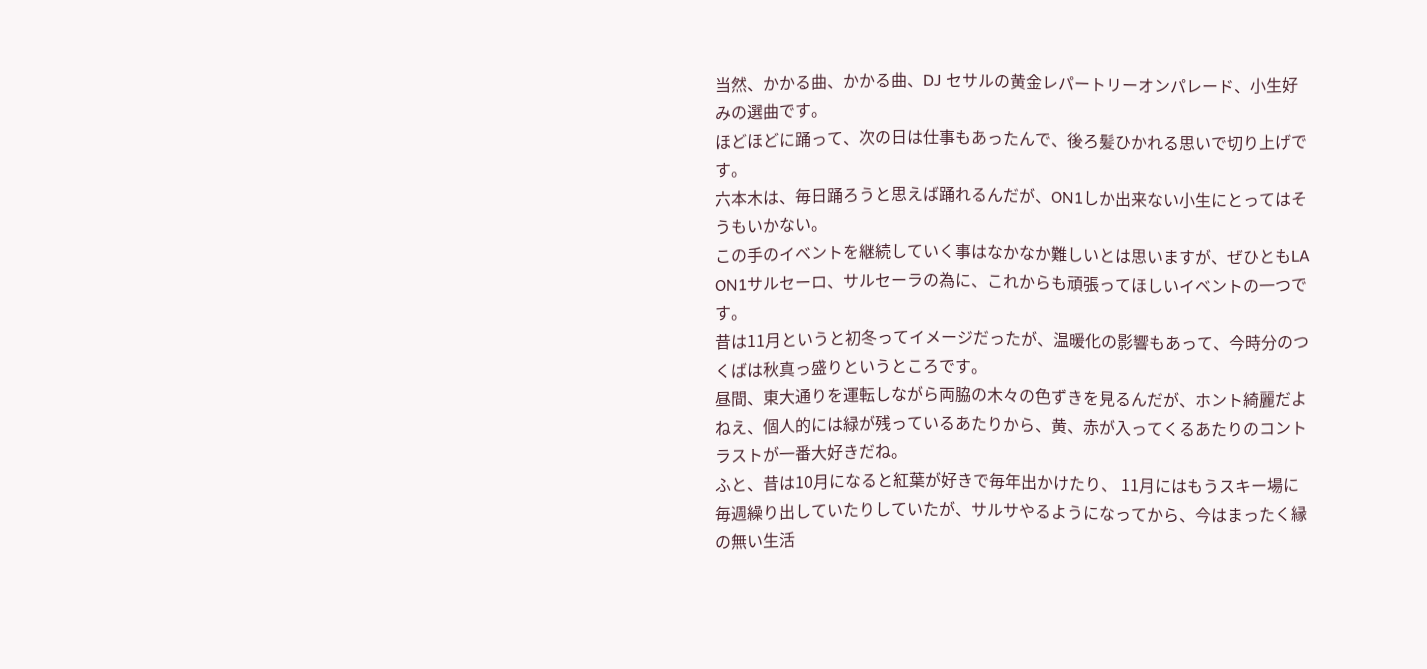当然、かかる曲、かかる曲、DJ セサルの黄金レパートリーオンパレード、小生好みの選曲です。
ほどほどに踊って、次の日は仕事もあったんで、後ろ髪ひかれる思いで切り上げです。
六本木は、毎日踊ろうと思えば踊れるんだが、ON1しか出来ない小生にとってはそうもいかない。
この手のイベントを継続していく事はなかなか難しいとは思いますが、ぜひともLA ON1サルセーロ、サルセーラの為に、これからも頑張ってほしいイベントの一つです。
昔は11月というと初冬ってイメージだったが、温暖化の影響もあって、今時分のつくばは秋真っ盛りというところです。
昼間、東大通りを運転しながら両脇の木々の色ずきを見るんだが、ホント綺麗だよねえ、個人的には緑が残っているあたりから、黄、赤が入ってくるあたりのコントラストが一番大好きだね。
ふと、昔は10月になると紅葉が好きで毎年出かけたり、 11月にはもうスキー場に毎週繰り出していたりしていたが、サルサやるようになってから、今はまったく縁の無い生活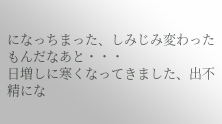になっちまった、しみじみ変わったもんだなあと・・・
日増しに寒くなってきました、出不精にな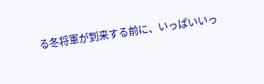る冬将軍が到来する前に、いっぱいいっ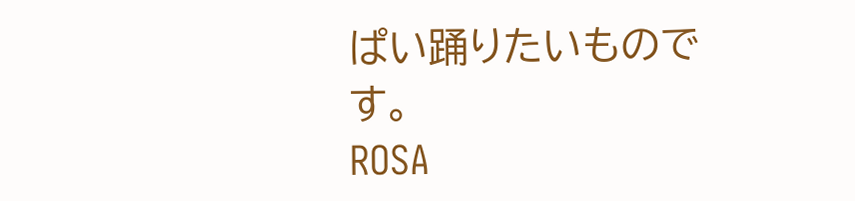ぱい踊りたいものです。
ROSA